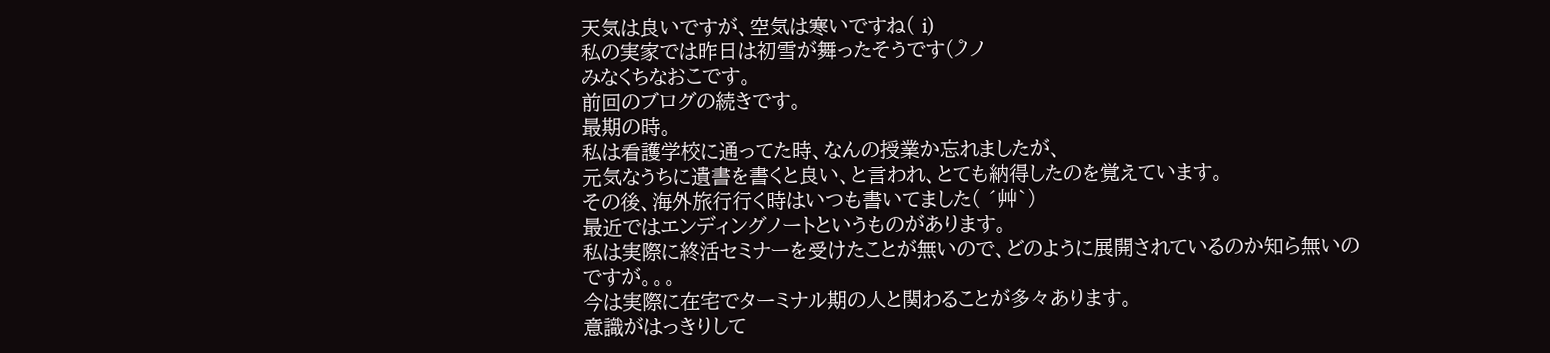天気は良いですが、空気は寒いですね( i)
私の実家では昨日は初雪が舞ったそうです(ノ゚ノ
みなくちなおこです。
前回のブログの続きです。
最期の時。
私は看護学校に通ってた時、なんの授業か忘れましたが、
元気なうちに遺書を書くと良い、と言われ、とても納得したのを覚えています。
その後、海外旅行行く時はいつも書いてました( ´艸`)
最近ではエンディングノートというものがあります。
私は実際に終活セミナーを受けたことが無いので、どのように展開されているのか知ら無いのですが。。。
今は実際に在宅でターミナル期の人と関わることが多々あります。
意識がはっきりして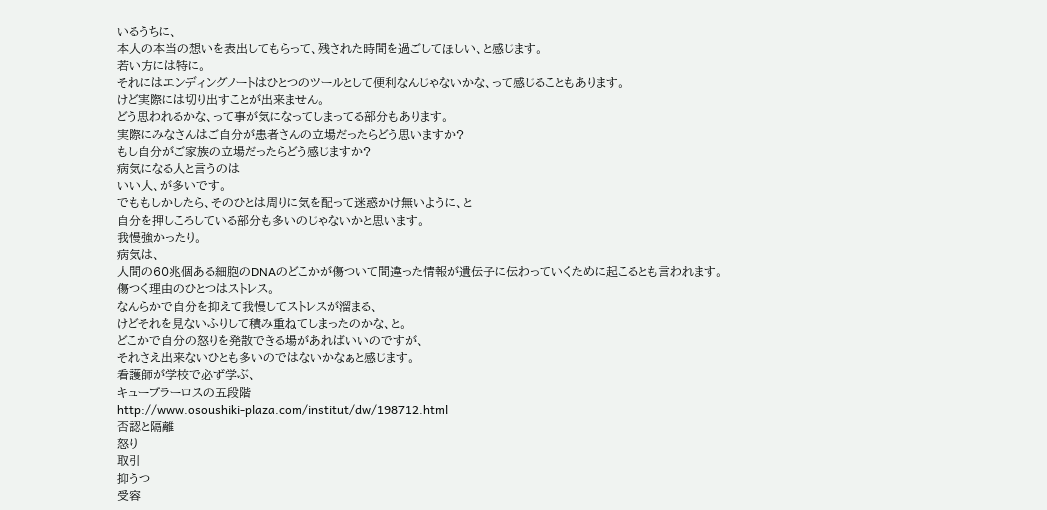いるうちに、
本人の本当の想いを表出してもらって、残された時間を過ごしてほしい、と感じます。
若い方には特に。
それにはエンディングノートはひとつのツールとして便利なんじゃないかな、って感じることもあります。
けど実際には切り出すことが出来ません。
どう思われるかな、って事が気になってしまってる部分もあります。
実際にみなさんはご自分が患者さんの立場だったらどう思いますか?
もし自分がご家族の立場だったらどう感じますか?
病気になる人と言うのは
いい人、が多いです。
でももしかしたら、そのひとは周りに気を配って迷惑かけ無いように、と
自分を押しころしている部分も多いのじゃないかと思います。
我慢強かったり。
病気は、
人間の60兆個ある細胞のDNAのどこかが傷ついて間違った情報が遺伝子に伝わっていくために起こるとも言われます。
傷つく理由のひとつはストレス。
なんらかで自分を抑えて我慢してストレスが溜まる、
けどそれを見ないふりして積み重ねてしまったのかな、と。
どこかで自分の怒りを発散できる場があればいいのですが、
それさえ出来ないひとも多いのではないかなぁと感じます。
看護師が学校で必ず学ぶ、
キューブラーロスの五段階
http://www.osoushiki-plaza.com/institut/dw/198712.html
否認と隔離
怒り
取引
抑うつ
受容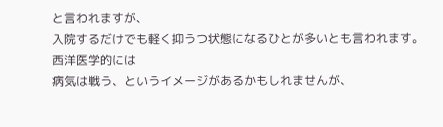と言われますが、
入院するだけでも軽く抑うつ状態になるひとが多いとも言われます。
西洋医学的には
病気は戦う、というイメージがあるかもしれませんが、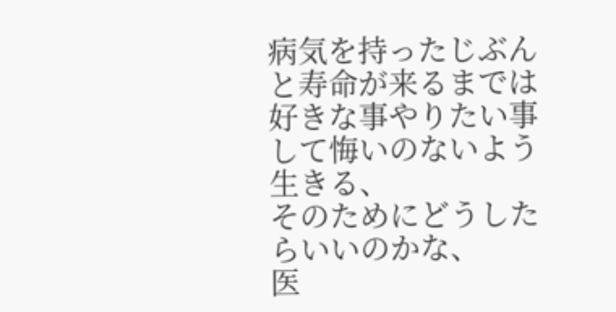病気を持ったじぶんと寿命が来るまでは好きな事やりたい事して悔いのないよう生きる、
そのためにどうしたらいいのかな、
医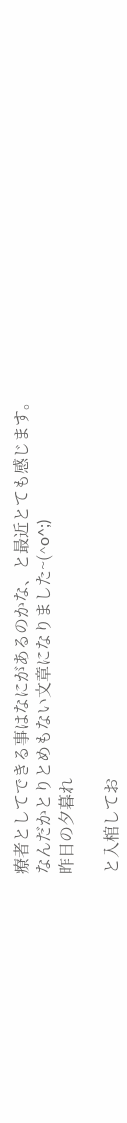療者としてできる事はなにがあるのかな、と最近とても感じます。
なんだかとりとめもない文章になりました~(^o^;)
昨日の夕暮れ

と入棺してお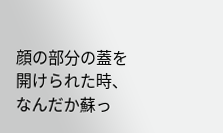顔の部分の蓋を開けられた時、
なんだか蘇っ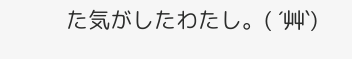た気がしたわたし。( ´艸`)